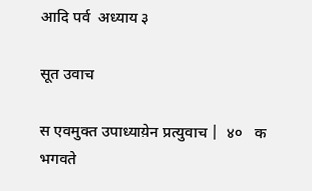आदि पर्व  अध्याय ३

सूत उवाच

स एवमुक्त उपाध्याय़ेन प्रत्युवाच |  ४०   क
भगवते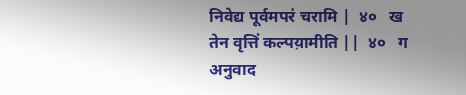निवेद्य पूर्वमपरं चरामि |  ४०   ख
तेन वृत्तिं कल्पय़ामीति ||  ४०   ग
अनुवाद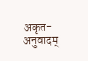अकृत-अनुवादम्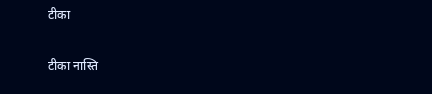टीका

टीका नास्ति